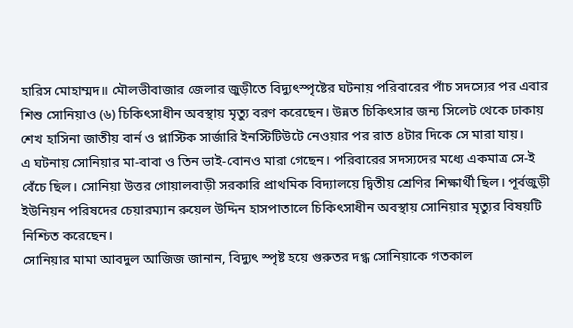হারিস মোহাম্মদ॥ মৌলভীবাজার জেলার জুড়ীতে বিদ্যুৎস্পৃষ্টের ঘটনায় পরিবারের পাঁচ সদস্যের পর এবার শিশু সোনিয়াও (৬) চিকিৎসাধীন অবস্থায় মৃত্যু বরণ করেছেন। উন্নত চিকিৎসার জন্য সিলেট থেকে ঢাকায় শেখ হাসিনা জাতীয় বার্ন ও প্লাস্টিক সার্জারি ইনস্টিটিউটে নেওয়ার পর রাত ৪টার দিকে সে মারা যায়।
এ ঘটনায় সোনিয়ার মা-বাবা ও তিন ভাই-বোনও মারা গেছেন। পরিবারের সদস্যদের মধ্যে একমাত্র সে-ই বেঁচে ছিল। সোনিয়া উত্তর গোয়ালবাড়ী সরকারি প্রাথমিক বিদ্যালয়ে দ্বিতীয় শ্রেণির শিক্ষার্থী ছিল। পূর্বজুড়ী ইউনিয়ন পরিষদের চেয়ারম্যান রুয়েল উদ্দিন হাসপাতালে চিকিৎসাধীন অবস্থায় সোনিয়ার মৃত্যুর বিষয়টি নিশ্চিত করেছেন।
সোনিয়ার মামা আবদুল আজিজ জানান, বিদ্যুৎ স্পৃষ্ট হয়ে গুরুতর দগ্ধ সোনিয়াকে গতকাল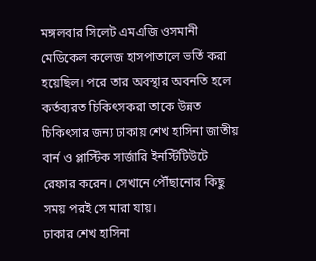মঙ্গলবার সিলেট এমএজি ওসমানী মেডিকেল কলেজ হাসপাতালে ভর্তি করা হয়েছিল। পরে তার অবস্থার অবনতি হলে কর্তব্যরত চিকিৎসকরা তাকে উন্নত চিকিৎসার জন্য ঢাকায় শেখ হাসিনা জাতীয় বার্ন ও প্লাস্টিক সার্জারি ইনস্টিটিউটে রেফার করেন। সেখানে পৌঁছানোর কিছু সময় পরই সে মারা যায়।
ঢাকার শেখ হাসিনা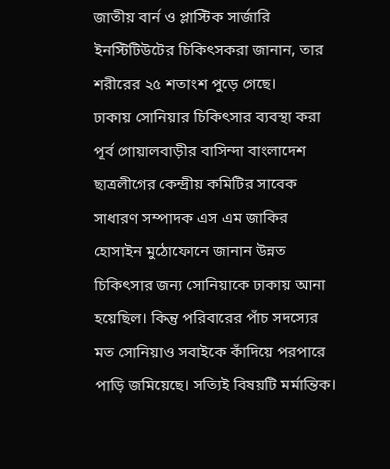জাতীয় বার্ন ও প্লাস্টিক সার্জারি ইনস্টিটিউটের চিকিৎসকরা জানান, তার শরীরের ২৫ শতাংশ পুড়ে গেছে।
ঢাকায় সোনিয়ার চিকিৎসার ব্যবস্থা করা পূর্ব গোয়ালবাড়ীর বাসিন্দা বাংলাদেশ ছাত্রলীগের কেন্দ্রীয় কমিটির সাবেক সাধারণ সম্পাদক এস এম জাকির হোসাইন মুঠোফোনে জানান উন্নত চিকিৎসার জন্য সোনিয়াকে ঢাকায় আনা হয়েছিল। কিন্তু পরিবারের পাঁচ সদস্যের মত সোনিয়াও সবাইকে কাঁদিয়ে পরপারে পাড়ি জমিয়েছে। সত্যিই বিষয়টি মর্মান্তিক।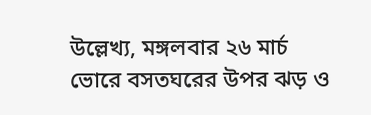উল্লেখ্য, মঙ্গলবার ২৬ মার্চ ভোরে বসতঘরের উপর ঝড় ও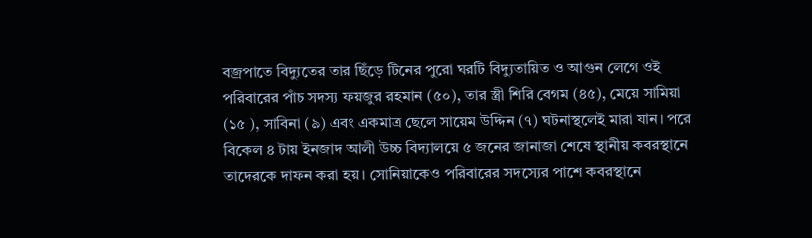বজ্রপাতে বিদ্যুতের তার ছিঁড়ে টিনের পুরো ঘরটি বিদ্যুতায়িত ও আগুন লেগে ওই পরিবারের পাঁচ সদস্য ফয়জুর রহমান (৫০), তার স্ত্রী শিরি বেগম (৪৫), মেয়ে সামিয়া (১৫ ), সাবিনা (৯) এবং একমাত্র ছেলে সায়েম উদ্দিন (৭) ঘটনাস্থলেই মারা যান। পরে বিকেল ৪ টায় ইনজাদ আলী উচ্চ বিদ্যালয়ে ৫ জনের জানাজা শেষে স্থানীয় কবরস্থানে তাদেরকে দাফন করা হয়। সোনিয়াকেও পরিবারের সদস্যের পাশে কবরস্থানে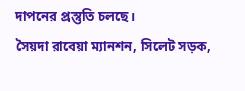দাপনের প্রস্তুতি চলছে।
সৈয়দা রাবেয়া ম্যানশন, সিলেট সড়ক,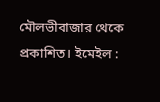মৌলভীবাজার থেকে প্রকাশিত। ইমেইল :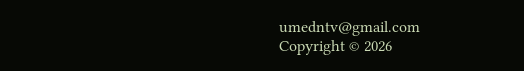umedntv@gmail.com
Copyright © 2026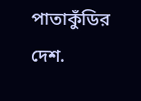পাতাকুঁডির দেশ.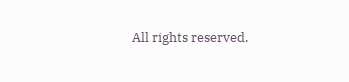All rights reserved.